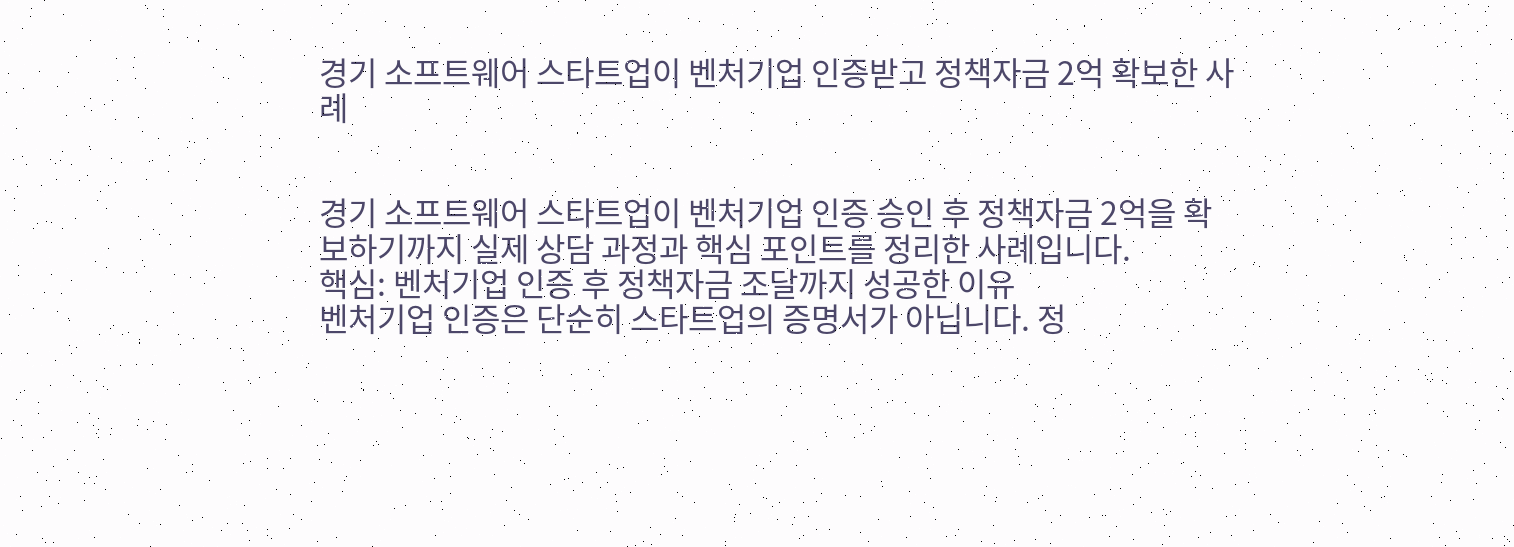경기 소프트웨어 스타트업이 벤처기업 인증받고 정책자금 2억 확보한 사례


경기 소프트웨어 스타트업이 벤처기업 인증 승인 후 정책자금 2억을 확보하기까지 실제 상담 과정과 핵심 포인트를 정리한 사례입니다.
핵심: 벤처기업 인증 후 정책자금 조달까지 성공한 이유
벤처기업 인증은 단순히 스타트업의 증명서가 아닙니다. 정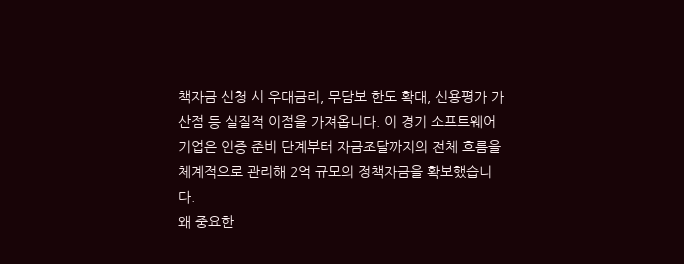책자금 신청 시 우대금리, 무담보 한도 확대, 신용평가 가산점 등 실질적 이점을 가져옵니다. 이 경기 소프트웨어 기업은 인증 준비 단계부터 자금조달까지의 전체 흐름을 체계적으로 관리해 2억 규모의 정책자금을 확보했습니다.
왜 중요한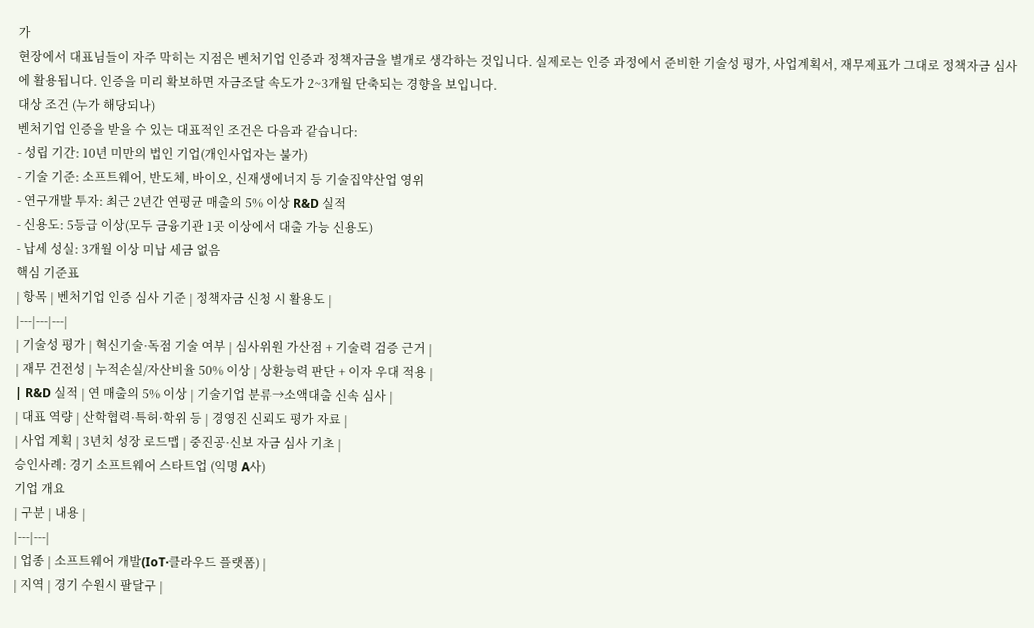가
현장에서 대표님들이 자주 막히는 지점은 벤처기업 인증과 정책자금을 별개로 생각하는 것입니다. 실제로는 인증 과정에서 준비한 기술성 평가, 사업계획서, 재무제표가 그대로 정책자금 심사에 활용됩니다. 인증을 미리 확보하면 자금조달 속도가 2~3개월 단축되는 경향을 보입니다.
대상 조건 (누가 해당되나)
벤처기업 인증을 받을 수 있는 대표적인 조건은 다음과 같습니다:
- 성립 기간: 10년 미만의 법인 기업(개인사업자는 불가)
- 기술 기준: 소프트웨어, 반도체, 바이오, 신재생에너지 등 기술집약산업 영위
- 연구개발 투자: 최근 2년간 연평균 매출의 5% 이상 R&D 실적
- 신용도: 5등급 이상(모두 금융기관 1곳 이상에서 대출 가능 신용도)
- 납세 성실: 3개월 이상 미납 세금 없음
핵심 기준표
| 항목 | 벤처기업 인증 심사 기준 | 정책자금 신청 시 활용도 |
|---|---|---|
| 기술성 평가 | 혁신기술·독점 기술 여부 | 심사위원 가산점 + 기술력 검증 근거 |
| 재무 건전성 | 누적손실/자산비율 50% 이상 | 상환능력 판단 + 이자 우대 적용 |
| R&D 실적 | 연 매출의 5% 이상 | 기술기업 분류→소액대출 신속 심사 |
| 대표 역량 | 산학협력·특허·학위 등 | 경영진 신뢰도 평가 자료 |
| 사업 계획 | 3년치 성장 로드맵 | 중진공·신보 자금 심사 기초 |
승인사례: 경기 소프트웨어 스타트업 (익명 A사)
기업 개요
| 구분 | 내용 |
|---|---|
| 업종 | 소프트웨어 개발(IoT·클라우드 플랫폼) |
| 지역 | 경기 수원시 팔달구 |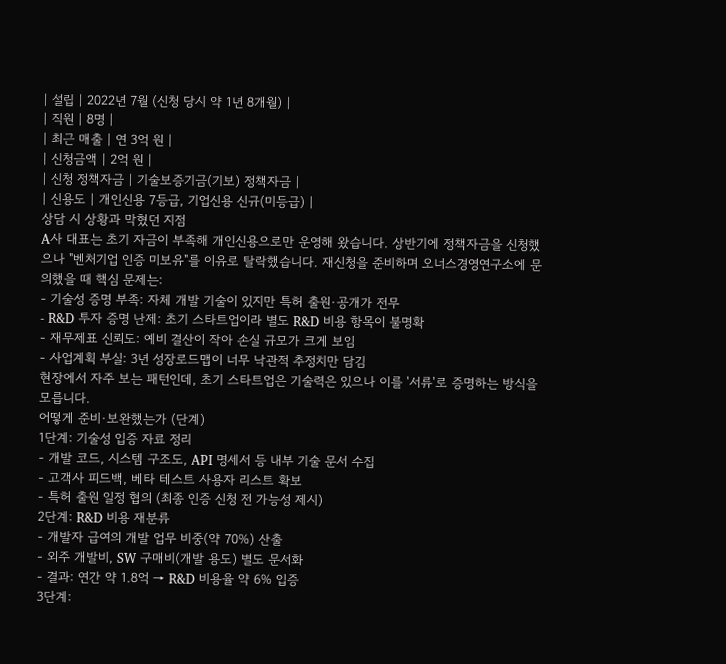| 설립 | 2022년 7월 (신청 당시 약 1년 8개월) |
| 직원 | 8명 |
| 최근 매출 | 연 3억 원 |
| 신청금액 | 2억 원 |
| 신청 정책자금 | 기술보증기금(기보) 정책자금 |
| 신용도 | 개인신용 7등급, 기업신용 신규(미등급) |
상담 시 상황과 막혔던 지점
A사 대표는 초기 자금이 부족해 개인신용으로만 운영해 왔습니다. 상반기에 정책자금을 신청했으나 "벤처기업 인증 미보유"를 이유로 탈락했습니다. 재신청을 준비하며 오너스경영연구소에 문의했을 때 핵심 문제는:
- 기술성 증명 부족: 자체 개발 기술이 있지만 특허 출원·공개가 전무
- R&D 투자 증명 난제: 초기 스타트업이라 별도 R&D 비용 항목이 불명확
- 재무제표 신뢰도: 예비 결산이 작아 손실 규모가 크게 보임
- 사업계획 부실: 3년 성장로드맵이 너무 낙관적 추정치만 담김
현장에서 자주 보는 패턴인데, 초기 스타트업은 기술력은 있으나 이를 '서류'로 증명하는 방식을 모릅니다.
어떻게 준비·보완했는가 (단계)
1단계: 기술성 입증 자료 정리
- 개발 코드, 시스템 구조도, API 명세서 등 내부 기술 문서 수집
- 고객사 피드백, 베타 테스트 사용자 리스트 확보
- 특허 출원 일정 협의 (최종 인증 신청 전 가능성 제시)
2단계: R&D 비용 재분류
- 개발자 급여의 개발 업무 비중(약 70%) 산출
- 외주 개발비, SW 구매비(개발 용도) 별도 문서화
- 결과: 연간 약 1.8억 → R&D 비용율 약 6% 입증
3단계: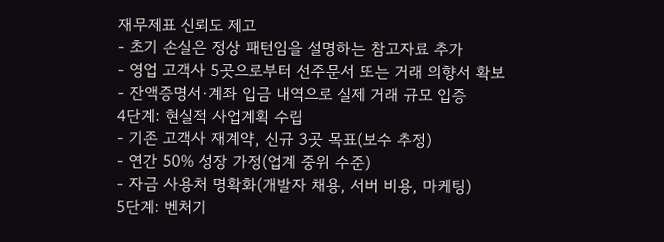재무제표 신뢰도 제고
- 초기 손실은 정상 패턴임을 설명하는 참고자료 추가
- 영업 고객사 5곳으로부터 선주문서 또는 거래 의향서 확보
- 잔액증명서·계좌 입금 내역으로 실제 거래 규모 입증
4단계: 현실적 사업계획 수립
- 기존 고객사 재계약, 신규 3곳 목표(보수 추정)
- 연간 50% 성장 가정(업계 중위 수준)
- 자금 사용처 명확화(개발자 채용, 서버 비용, 마케팅)
5단계: 벤처기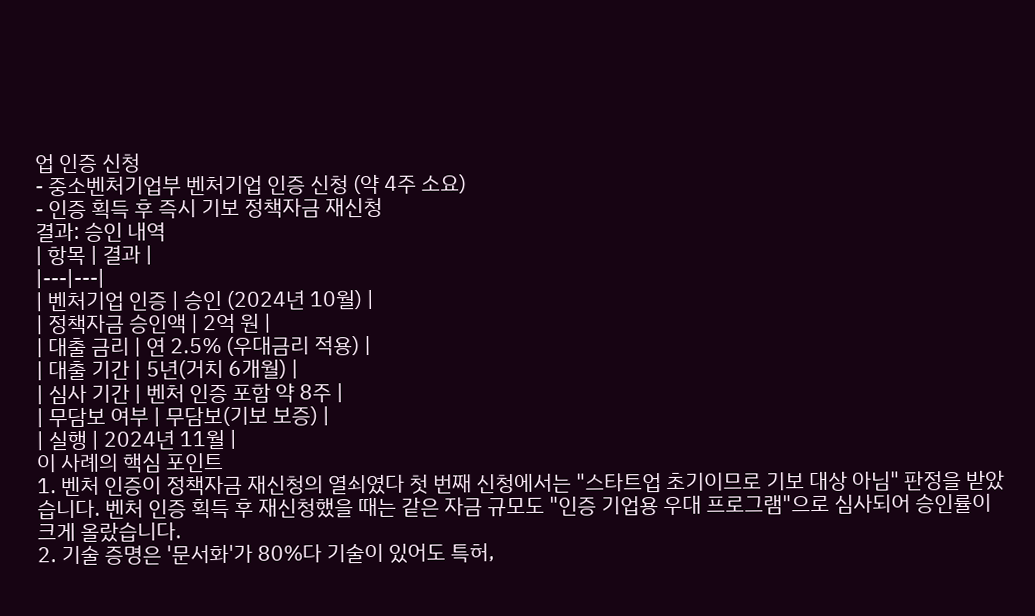업 인증 신청
- 중소벤처기업부 벤처기업 인증 신청 (약 4주 소요)
- 인증 획득 후 즉시 기보 정책자금 재신청
결과: 승인 내역
| 항목 | 결과 |
|---|---|
| 벤처기업 인증 | 승인 (2024년 10월) |
| 정책자금 승인액 | 2억 원 |
| 대출 금리 | 연 2.5% (우대금리 적용) |
| 대출 기간 | 5년(거치 6개월) |
| 심사 기간 | 벤처 인증 포함 약 8주 |
| 무담보 여부 | 무담보(기보 보증) |
| 실행 | 2024년 11월 |
이 사례의 핵심 포인트
1. 벤처 인증이 정책자금 재신청의 열쇠였다 첫 번째 신청에서는 "스타트업 초기이므로 기보 대상 아님" 판정을 받았습니다. 벤처 인증 획득 후 재신청했을 때는 같은 자금 규모도 "인증 기업용 우대 프로그램"으로 심사되어 승인률이 크게 올랐습니다.
2. 기술 증명은 '문서화'가 80%다 기술이 있어도 특허,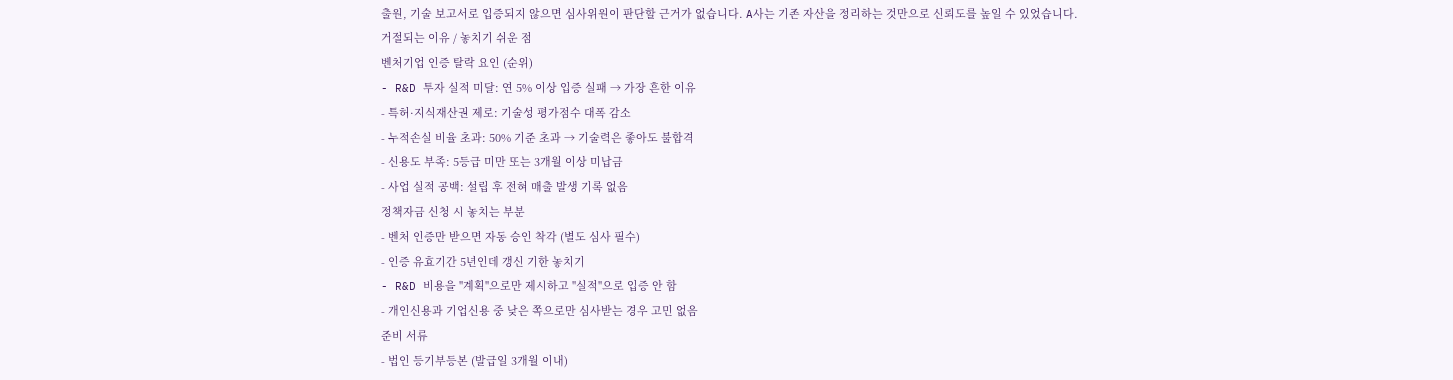출원, 기술 보고서로 입증되지 않으면 심사위원이 판단할 근거가 없습니다. A사는 기존 자산을 정리하는 것만으로 신뢰도를 높일 수 있었습니다.
거절되는 이유 / 놓치기 쉬운 점
벤처기업 인증 탈락 요인 (순위)
- R&D 투자 실적 미달: 연 5% 이상 입증 실패 → 가장 흔한 이유
- 특허·지식재산권 제로: 기술성 평가점수 대폭 감소
- 누적손실 비율 초과: 50% 기준 초과 → 기술력은 좋아도 불합격
- 신용도 부족: 5등급 미만 또는 3개월 이상 미납금
- 사업 실적 공백: 설립 후 전혀 매출 발생 기록 없음
정책자금 신청 시 놓치는 부분
- 벤처 인증만 받으면 자동 승인 착각 (별도 심사 필수)
- 인증 유효기간 5년인데 갱신 기한 놓치기
- R&D 비용을 "계획"으로만 제시하고 "실적"으로 입증 안 함
- 개인신용과 기업신용 중 낮은 쪽으로만 심사받는 경우 고민 없음
준비 서류
- 법인 등기부등본 (발급일 3개월 이내)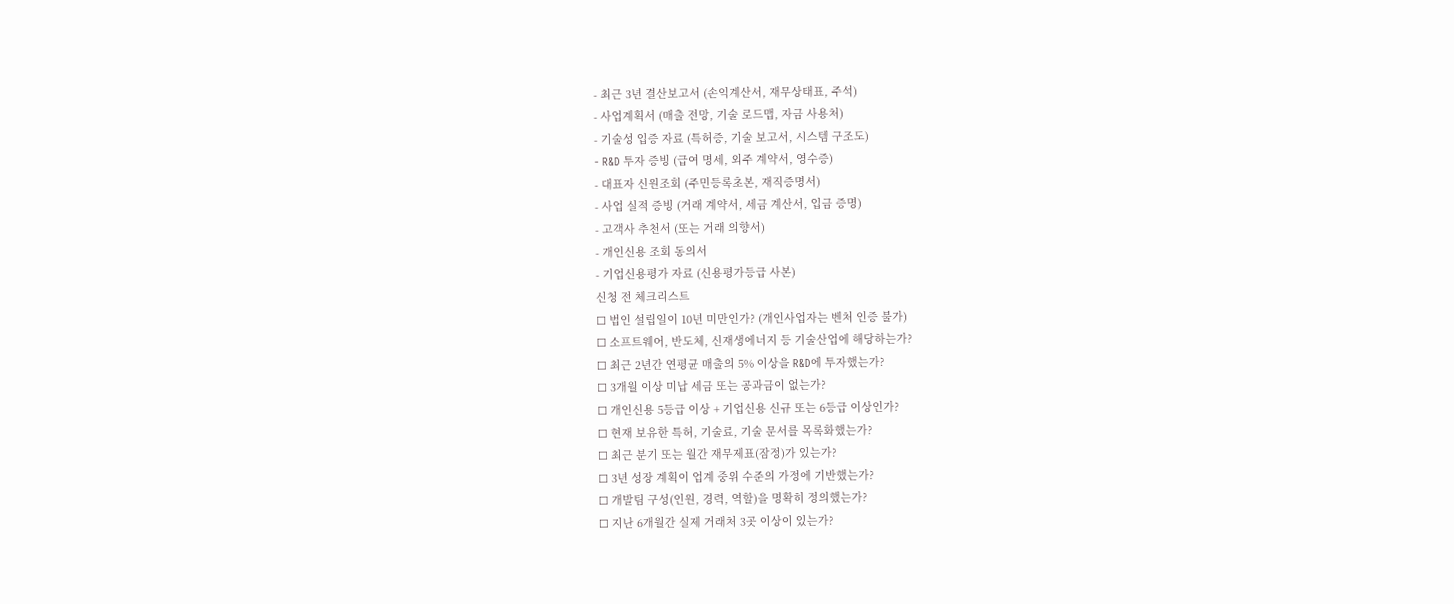- 최근 3년 결산보고서 (손익계산서, 재무상태표, 주석)
- 사업계획서 (매출 전망, 기술 로드맵, 자금 사용처)
- 기술성 입증 자료 (특허증, 기술 보고서, 시스템 구조도)
- R&D 투자 증빙 (급여 명세, 외주 계약서, 영수증)
- 대표자 신원조회 (주민등록초본, 재직증명서)
- 사업 실적 증빙 (거래 계약서, 세금 계산서, 입금 증명)
- 고객사 추천서 (또는 거래 의향서)
- 개인신용 조회 동의서
- 기업신용평가 자료 (신용평가등급 사본)
신청 전 체크리스트
☐ 법인 설립일이 10년 미만인가? (개인사업자는 벤처 인증 불가)
☐ 소프트웨어, 반도체, 신재생에너지 등 기술산업에 해당하는가?
☐ 최근 2년간 연평균 매출의 5% 이상을 R&D에 투자했는가?
☐ 3개월 이상 미납 세금 또는 공과금이 없는가?
☐ 개인신용 5등급 이상 + 기업신용 신규 또는 6등급 이상인가?
☐ 현재 보유한 특허, 기술료, 기술 문서를 목록화했는가?
☐ 최근 분기 또는 월간 재무제표(잠정)가 있는가?
☐ 3년 성장 계획이 업계 중위 수준의 가정에 기반했는가?
☐ 개발팀 구성(인원, 경력, 역할)을 명확히 정의했는가?
☐ 지난 6개월간 실제 거래처 3곳 이상이 있는가?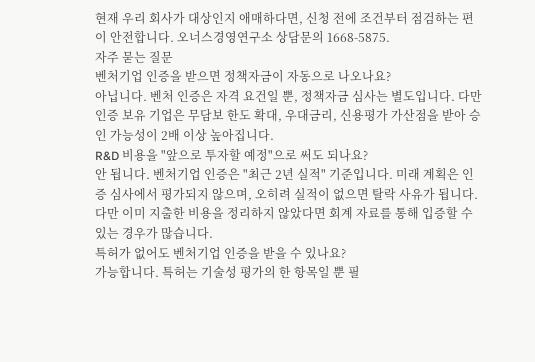현재 우리 회사가 대상인지 애매하다면, 신청 전에 조건부터 점검하는 편이 안전합니다. 오너스경영연구소 상담문의 1668-5875.
자주 묻는 질문
벤처기업 인증을 받으면 정책자금이 자동으로 나오나요?
아닙니다. 벤처 인증은 자격 요건일 뿐, 정책자금 심사는 별도입니다. 다만 인증 보유 기업은 무담보 한도 확대, 우대금리, 신용평가 가산점을 받아 승인 가능성이 2배 이상 높아집니다.
R&D 비용을 "앞으로 투자할 예정"으로 써도 되나요?
안 됩니다. 벤처기업 인증은 "최근 2년 실적" 기준입니다. 미래 계획은 인증 심사에서 평가되지 않으며, 오히려 실적이 없으면 탈락 사유가 됩니다. 다만 이미 지출한 비용을 정리하지 않았다면 회계 자료를 통해 입증할 수 있는 경우가 많습니다.
특허가 없어도 벤처기업 인증을 받을 수 있나요?
가능합니다. 특허는 기술성 평가의 한 항목일 뿐 필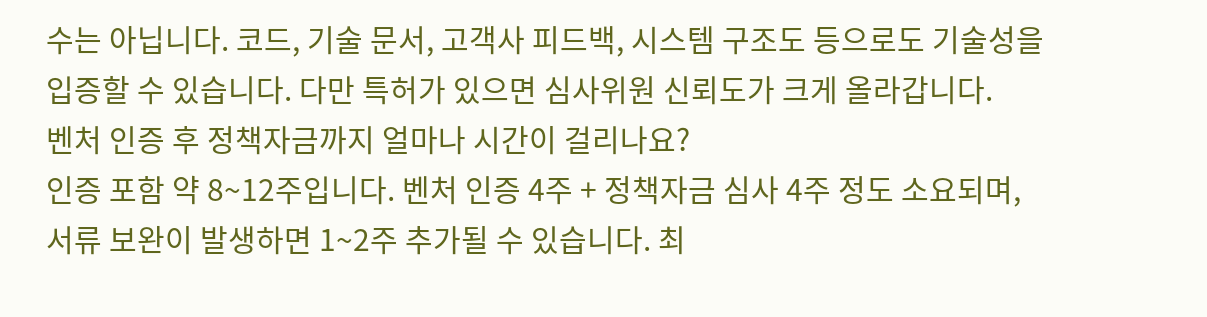수는 아닙니다. 코드, 기술 문서, 고객사 피드백, 시스템 구조도 등으로도 기술성을 입증할 수 있습니다. 다만 특허가 있으면 심사위원 신뢰도가 크게 올라갑니다.
벤처 인증 후 정책자금까지 얼마나 시간이 걸리나요?
인증 포함 약 8~12주입니다. 벤처 인증 4주 + 정책자금 심사 4주 정도 소요되며, 서류 보완이 발생하면 1~2주 추가될 수 있습니다. 최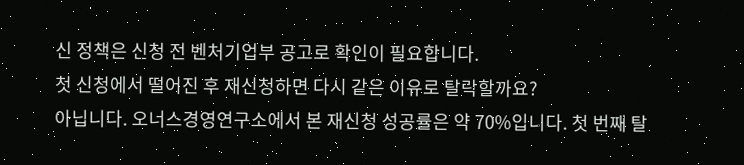신 정책은 신청 전 벤처기업부 공고로 확인이 필요합니다.
첫 신청에서 떨어진 후 재신청하면 다시 같은 이유로 탈락할까요?
아닙니다. 오너스경영연구소에서 본 재신청 성공률은 약 70%입니다. 첫 번째 탈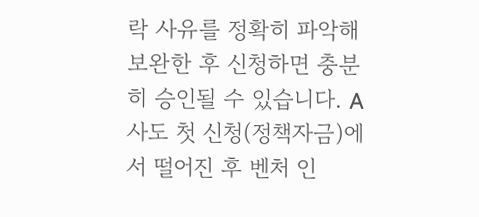락 사유를 정확히 파악해 보완한 후 신청하면 충분히 승인될 수 있습니다. A사도 첫 신청(정책자금)에서 떨어진 후 벤처 인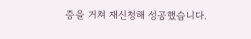증을 거쳐 재신청해 성공했습니다.